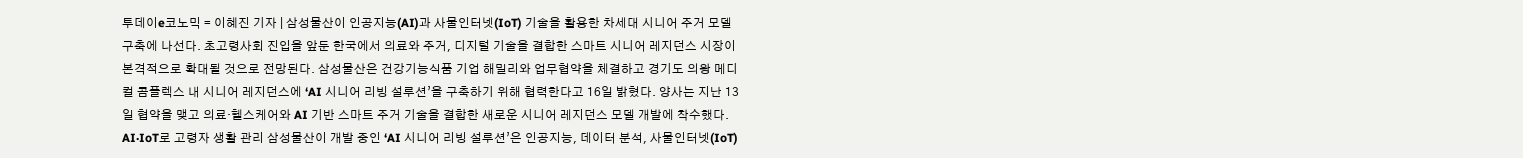투데이e코노믹 = 이혜진 기자 | 삼성물산이 인공지능(AI)과 사물인터넷(IoT) 기술을 활용한 차세대 시니어 주거 모델 구축에 나선다. 초고령사회 진입을 앞둔 한국에서 의료와 주거, 디지털 기술을 결합한 스마트 시니어 레지던스 시장이 본격적으로 확대될 것으로 전망된다. 삼성물산은 건강기능식품 기업 해밀리와 업무협약을 체결하고 경기도 의왕 메디컬 콤플렉스 내 시니어 레지던스에 ‘AI 시니어 리빙 설루션’을 구축하기 위해 협력한다고 16일 밝혔다. 양사는 지난 13일 협약을 맺고 의료·헬스케어와 AI 기반 스마트 주거 기술을 결합한 새로운 시니어 레지던스 모델 개발에 착수했다. AI·IoT로 고령자 생활 관리 삼성물산이 개발 중인 ‘AI 시니어 리빙 설루션’은 인공지능, 데이터 분석, 사물인터넷(IoT)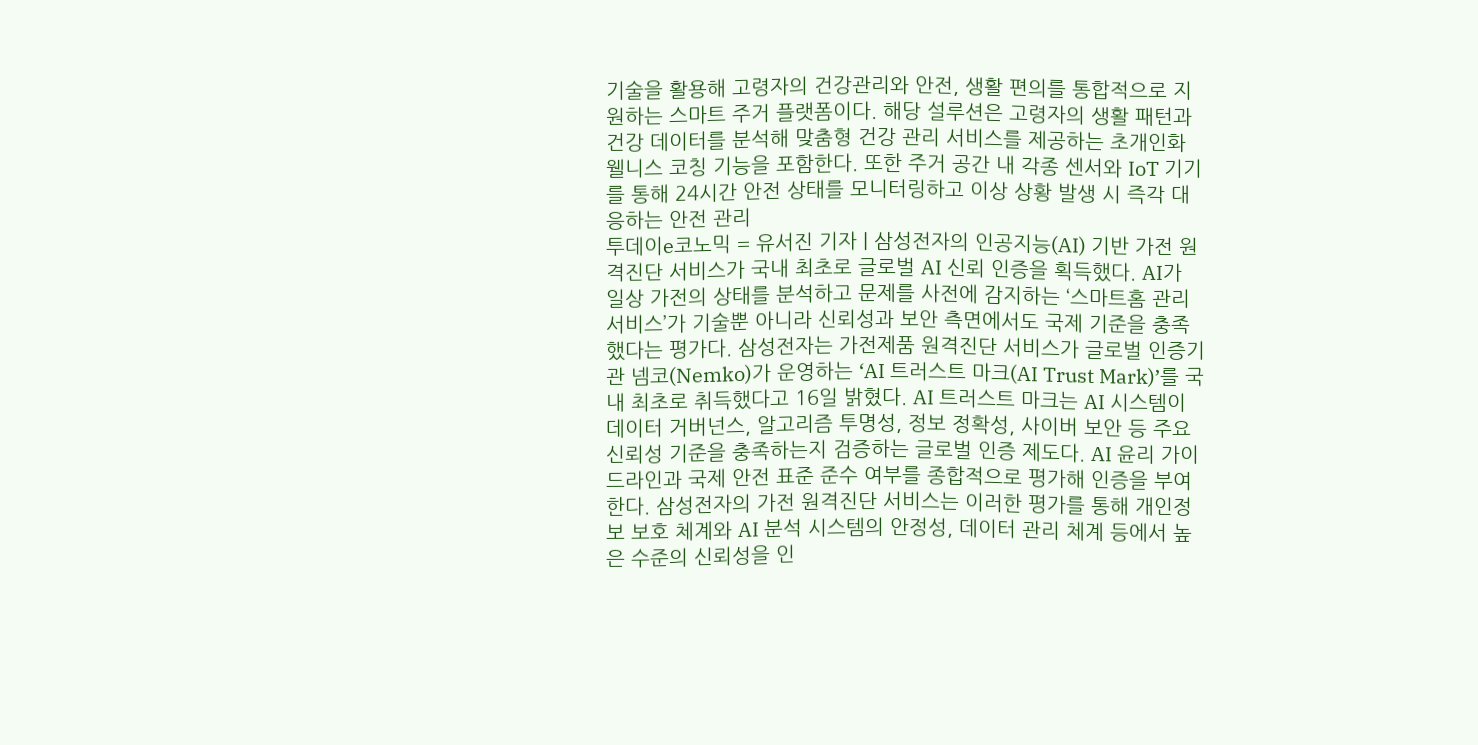기술을 활용해 고령자의 건강관리와 안전, 생활 편의를 통합적으로 지원하는 스마트 주거 플랫폼이다. 해당 설루션은 고령자의 생활 패턴과 건강 데이터를 분석해 맞춤형 건강 관리 서비스를 제공하는 초개인화 웰니스 코칭 기능을 포함한다. 또한 주거 공간 내 각종 센서와 IoT 기기를 통해 24시간 안전 상태를 모니터링하고 이상 상황 발생 시 즉각 대응하는 안전 관리
투데이e코노믹 = 유서진 기자 | 삼성전자의 인공지능(AI) 기반 가전 원격진단 서비스가 국내 최초로 글로벌 AI 신뢰 인증을 획득했다. AI가 일상 가전의 상태를 분석하고 문제를 사전에 감지하는 ‘스마트홈 관리 서비스’가 기술뿐 아니라 신뢰성과 보안 측면에서도 국제 기준을 충족했다는 평가다. 삼성전자는 가전제품 원격진단 서비스가 글로벌 인증기관 넴코(Nemko)가 운영하는 ‘AI 트러스트 마크(AI Trust Mark)’를 국내 최초로 취득했다고 16일 밝혔다. AI 트러스트 마크는 AI 시스템이 데이터 거버넌스, 알고리즘 투명성, 정보 정확성, 사이버 보안 등 주요 신뢰성 기준을 충족하는지 검증하는 글로벌 인증 제도다. AI 윤리 가이드라인과 국제 안전 표준 준수 여부를 종합적으로 평가해 인증을 부여한다. 삼성전자의 가전 원격진단 서비스는 이러한 평가를 통해 개인정보 보호 체계와 AI 분석 시스템의 안정성, 데이터 관리 체계 등에서 높은 수준의 신뢰성을 인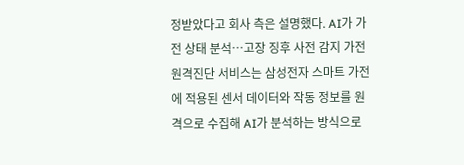정받았다고 회사 측은 설명했다. AI가 가전 상태 분석…고장 징후 사전 감지 가전 원격진단 서비스는 삼성전자 스마트 가전에 적용된 센서 데이터와 작동 정보를 원격으로 수집해 AI가 분석하는 방식으로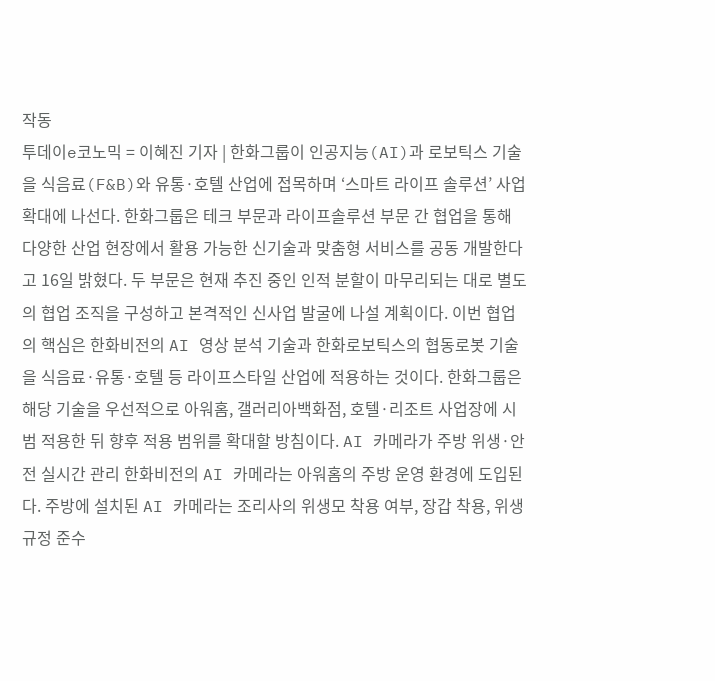작동
투데이e코노믹 = 이혜진 기자 | 한화그룹이 인공지능(AI)과 로보틱스 기술을 식음료(F&B)와 유통·호텔 산업에 접목하며 ‘스마트 라이프 솔루션’ 사업 확대에 나선다. 한화그룹은 테크 부문과 라이프솔루션 부문 간 협업을 통해 다양한 산업 현장에서 활용 가능한 신기술과 맞춤형 서비스를 공동 개발한다고 16일 밝혔다. 두 부문은 현재 추진 중인 인적 분할이 마무리되는 대로 별도의 협업 조직을 구성하고 본격적인 신사업 발굴에 나설 계획이다. 이번 협업의 핵심은 한화비전의 AI 영상 분석 기술과 한화로보틱스의 협동로봇 기술을 식음료·유통·호텔 등 라이프스타일 산업에 적용하는 것이다. 한화그룹은 해당 기술을 우선적으로 아워홈, 갤러리아백화점, 호텔·리조트 사업장에 시범 적용한 뒤 향후 적용 범위를 확대할 방침이다. AI 카메라가 주방 위생·안전 실시간 관리 한화비전의 AI 카메라는 아워홈의 주방 운영 환경에 도입된다. 주방에 설치된 AI 카메라는 조리사의 위생모 착용 여부, 장갑 착용, 위생 규정 준수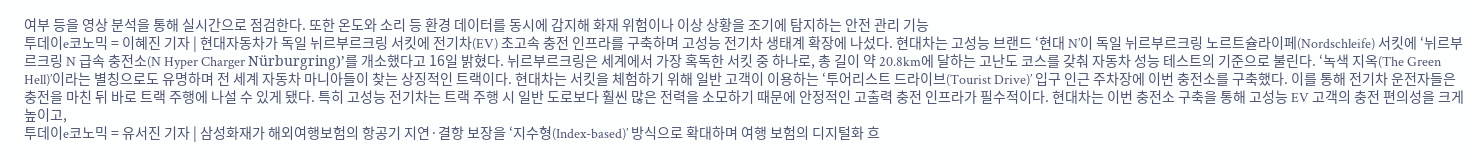여부 등을 영상 분석을 통해 실시간으로 점검한다. 또한 온도와 소리 등 환경 데이터를 동시에 감지해 화재 위험이나 이상 상황을 조기에 탐지하는 안전 관리 기능
투데이e코노믹 = 이혜진 기자 | 현대자동차가 독일 뉘르부르크링 서킷에 전기차(EV) 초고속 충전 인프라를 구축하며 고성능 전기차 생태계 확장에 나섰다. 현대차는 고성능 브랜드 ‘현대 N’이 독일 뉘르부르크링 노르트슐라이페(Nordschleife) 서킷에 ‘뉘르부르크링 N 급속 충전소(N Hyper Charger Nürburgring)’를 개소했다고 16일 밝혔다. 뉘르부르크링은 세계에서 가장 혹독한 서킷 중 하나로, 총 길이 약 20.8km에 달하는 고난도 코스를 갖춰 자동차 성능 테스트의 기준으로 불린다. ‘녹색 지옥(The Green Hell)’이라는 별칭으로도 유명하며 전 세계 자동차 마니아들이 찾는 상징적인 트랙이다. 현대차는 서킷을 체험하기 위해 일반 고객이 이용하는 ‘투어리스트 드라이브(Tourist Drive)’ 입구 인근 주차장에 이번 충전소를 구축했다. 이를 통해 전기차 운전자들은 충전을 마친 뒤 바로 트랙 주행에 나설 수 있게 됐다. 특히 고성능 전기차는 트랙 주행 시 일반 도로보다 훨씬 많은 전력을 소모하기 때문에 안정적인 고출력 충전 인프라가 필수적이다. 현대차는 이번 충전소 구축을 통해 고성능 EV 고객의 충전 편의성을 크게 높이고,
투데이e코노믹 = 유서진 기자 | 삼성화재가 해외여행보험의 항공기 지연·결항 보장을 ‘지수형(Index-based)’ 방식으로 확대하며 여행 보험의 디지털화 흐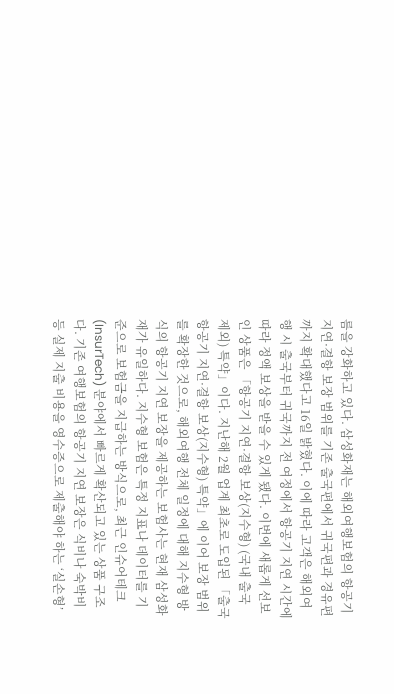름을 강화하고 있다. 삼성화재는 해외여행보험의 항공기 지연·결항 보장 범위를 기존 출국편에서 귀국편과 경유편까지 확대했다고 16일 밝혔다. 이에 따라 고객은 해외여행 시 출국부터 귀국까지 전 여정에서 항공기 지연 시간에 따라 정액 보상을 받을 수 있게 됐다. 이번에 새롭게 선보인 상품은 「항공기 지연·결항 보상(지수형) (국내 출국 제외) 특약」이다. 지난해 2월 업계 최초로 도입된 「출국 항공기 지연·결항 보상(지수형) 특약」에 이어 보장 범위를 확장한 것으로, 해외여행 전체 일정에 대해 지수형 방식의 항공기 지연 보장을 제공하는 보험사는 현재 삼성화재가 유일하다. 지수형 보험은 특정 지표나 데이터를 기준으로 보험금을 지급하는 방식으로, 최근 인슈어테크(InsurTech) 분야에서 빠르게 확산되고 있는 상품 구조다. 기존 여행보험의 항공기 지연 보장은 식비나 숙박비 등 실제 지출 비용을 영수증으로 제출해야 하는 ‘실손형’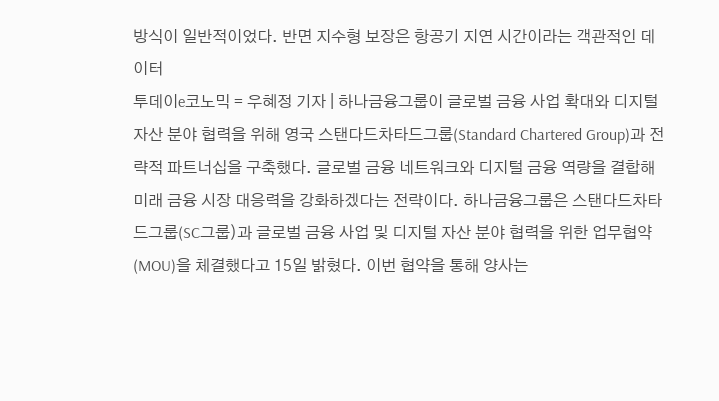방식이 일반적이었다. 반면 지수형 보장은 항공기 지연 시간이라는 객관적인 데이터
투데이e코노믹 = 우혜정 기자 | 하나금융그룹이 글로벌 금융 사업 확대와 디지털 자산 분야 협력을 위해 영국 스탠다드차타드그룹(Standard Chartered Group)과 전략적 파트너십을 구축했다. 글로벌 금융 네트워크와 디지털 금융 역량을 결합해 미래 금융 시장 대응력을 강화하겠다는 전략이다. 하나금융그룹은 스탠다드차타드그룹(SC그룹)과 글로벌 금융 사업 및 디지털 자산 분야 협력을 위한 업무협약(MOU)을 체결했다고 15일 밝혔다. 이번 협약을 통해 양사는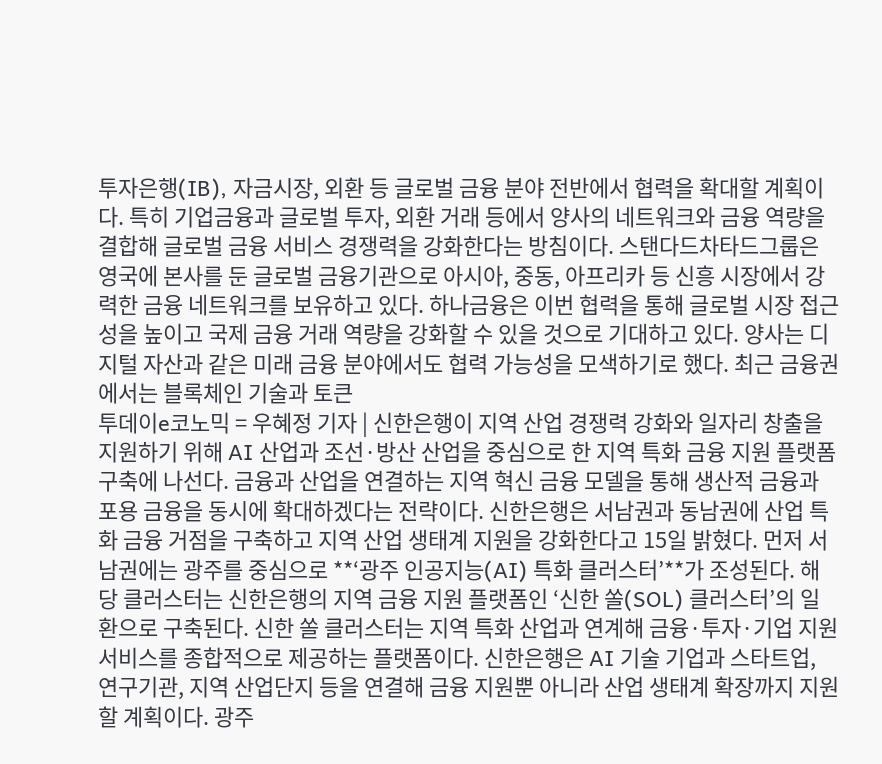투자은행(IB), 자금시장, 외환 등 글로벌 금융 분야 전반에서 협력을 확대할 계획이다. 특히 기업금융과 글로벌 투자, 외환 거래 등에서 양사의 네트워크와 금융 역량을 결합해 글로벌 금융 서비스 경쟁력을 강화한다는 방침이다. 스탠다드차타드그룹은 영국에 본사를 둔 글로벌 금융기관으로 아시아, 중동, 아프리카 등 신흥 시장에서 강력한 금융 네트워크를 보유하고 있다. 하나금융은 이번 협력을 통해 글로벌 시장 접근성을 높이고 국제 금융 거래 역량을 강화할 수 있을 것으로 기대하고 있다. 양사는 디지털 자산과 같은 미래 금융 분야에서도 협력 가능성을 모색하기로 했다. 최근 금융권에서는 블록체인 기술과 토큰
투데이e코노믹 = 우혜정 기자 | 신한은행이 지역 산업 경쟁력 강화와 일자리 창출을 지원하기 위해 AI 산업과 조선·방산 산업을 중심으로 한 지역 특화 금융 지원 플랫폼 구축에 나선다. 금융과 산업을 연결하는 지역 혁신 금융 모델을 통해 생산적 금융과 포용 금융을 동시에 확대하겠다는 전략이다. 신한은행은 서남권과 동남권에 산업 특화 금융 거점을 구축하고 지역 산업 생태계 지원을 강화한다고 15일 밝혔다. 먼저 서남권에는 광주를 중심으로 **‘광주 인공지능(AI) 특화 클러스터’**가 조성된다. 해당 클러스터는 신한은행의 지역 금융 지원 플랫폼인 ‘신한 쏠(SOL) 클러스터’의 일환으로 구축된다. 신한 쏠 클러스터는 지역 특화 산업과 연계해 금융·투자·기업 지원 서비스를 종합적으로 제공하는 플랫폼이다. 신한은행은 AI 기술 기업과 스타트업, 연구기관, 지역 산업단지 등을 연결해 금융 지원뿐 아니라 산업 생태계 확장까지 지원할 계획이다. 광주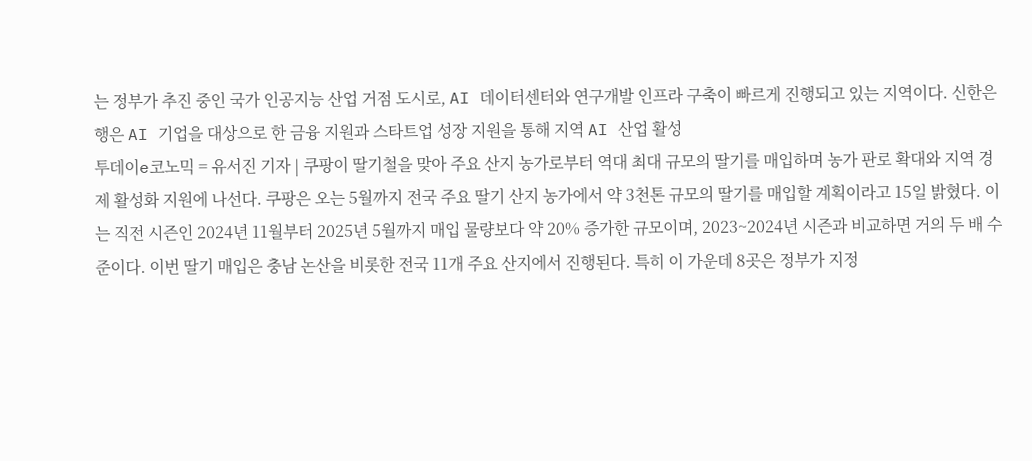는 정부가 추진 중인 국가 인공지능 산업 거점 도시로, AI 데이터센터와 연구개발 인프라 구축이 빠르게 진행되고 있는 지역이다. 신한은행은 AI 기업을 대상으로 한 금융 지원과 스타트업 성장 지원을 통해 지역 AI 산업 활성
투데이e코노믹 = 유서진 기자 | 쿠팡이 딸기철을 맞아 주요 산지 농가로부터 역대 최대 규모의 딸기를 매입하며 농가 판로 확대와 지역 경제 활성화 지원에 나선다. 쿠팡은 오는 5월까지 전국 주요 딸기 산지 농가에서 약 3천톤 규모의 딸기를 매입할 계획이라고 15일 밝혔다. 이는 직전 시즌인 2024년 11월부터 2025년 5월까지 매입 물량보다 약 20% 증가한 규모이며, 2023~2024년 시즌과 비교하면 거의 두 배 수준이다. 이번 딸기 매입은 충남 논산을 비롯한 전국 11개 주요 산지에서 진행된다. 특히 이 가운데 8곳은 정부가 지정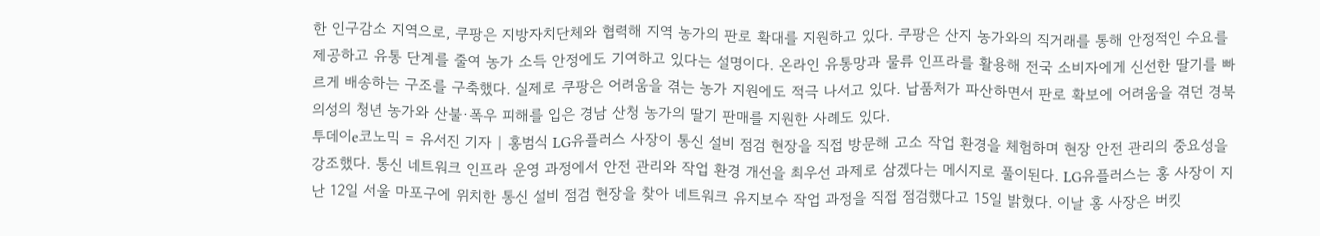한 인구감소 지역으로, 쿠팡은 지방자치단체와 협력해 지역 농가의 판로 확대를 지원하고 있다. 쿠팡은 산지 농가와의 직거래를 통해 안정적인 수요를 제공하고 유통 단계를 줄여 농가 소득 안정에도 기여하고 있다는 설명이다. 온라인 유통망과 물류 인프라를 활용해 전국 소비자에게 신선한 딸기를 빠르게 배송하는 구조를 구축했다. 실제로 쿠팡은 어려움을 겪는 농가 지원에도 적극 나서고 있다. 납품처가 파산하면서 판로 확보에 어려움을 겪던 경북 의성의 청년 농가와 산불·폭우 피해를 입은 경남 산청 농가의 딸기 판매를 지원한 사례도 있다.
투데이e코노믹 = 유서진 기자 | 홍범식 LG유플러스 사장이 통신 설비 점검 현장을 직접 방문해 고소 작업 환경을 체험하며 현장 안전 관리의 중요성을 강조했다. 통신 네트워크 인프라 운영 과정에서 안전 관리와 작업 환경 개선을 최우선 과제로 삼겠다는 메시지로 풀이된다. LG유플러스는 홍 사장이 지난 12일 서울 마포구에 위치한 통신 설비 점검 현장을 찾아 네트워크 유지보수 작업 과정을 직접 점검했다고 15일 밝혔다. 이날 홍 사장은 버킷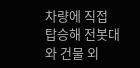차량에 직접 탑승해 전봇대와 건물 외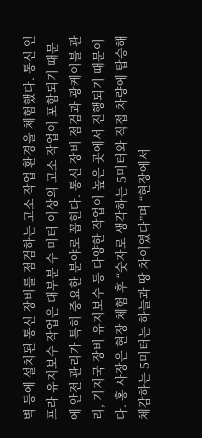벽 등에 설치된 통신 장비를 점검하는 고소 작업 환경을 체험했다. 통신 인프라 유지보수 작업은 대부분 수 미터 이상의 고소 작업이 포함되기 때문에 안전 관리가 특히 중요한 분야로 꼽힌다. 통신 장비 점검과 광케이블 관리, 기지국 장비 유지보수 등 다양한 작업이 높은 곳에서 진행되기 때문이다. 홍 사장은 현장 체험 후 “숫자로 생각하는 5미터와 직접 차량에 탑승해 체감하는 5미터는 하늘과 땅 차이였다”며 “현장에서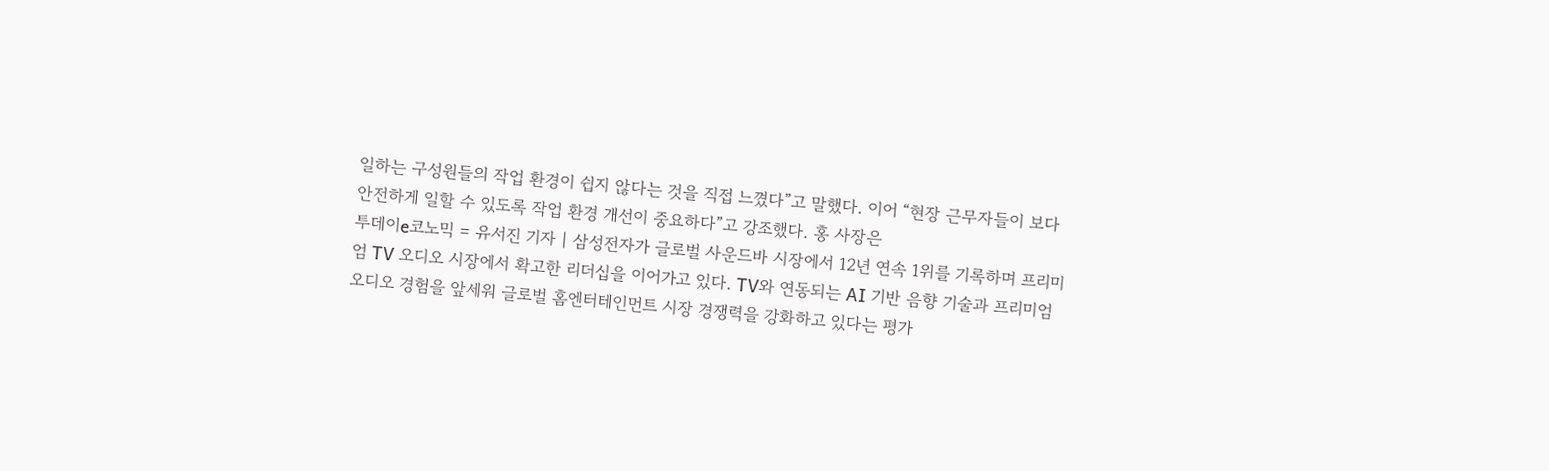일하는 구성원들의 작업 환경이 쉽지 않다는 것을 직접 느꼈다”고 말했다. 이어 “현장 근무자들이 보다 안전하게 일할 수 있도록 작업 환경 개선이 중요하다”고 강조했다. 홍 사장은
투데이e코노믹 = 유서진 기자 | 삼성전자가 글로벌 사운드바 시장에서 12년 연속 1위를 기록하며 프리미엄 TV 오디오 시장에서 확고한 리더십을 이어가고 있다. TV와 연동되는 AI 기반 음향 기술과 프리미엄 오디오 경험을 앞세워 글로벌 홈엔터테인먼트 시장 경쟁력을 강화하고 있다는 평가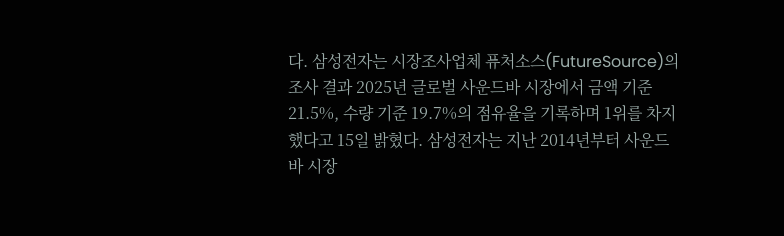다. 삼성전자는 시장조사업체 퓨처소스(FutureSource)의 조사 결과 2025년 글로벌 사운드바 시장에서 금액 기준 21.5%, 수량 기준 19.7%의 점유율을 기록하며 1위를 차지했다고 15일 밝혔다. 삼성전자는 지난 2014년부터 사운드바 시장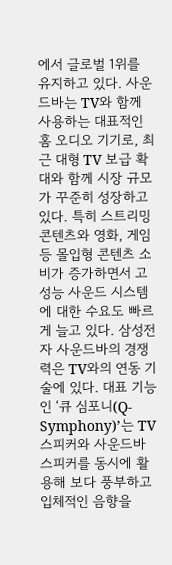에서 글로벌 1위를 유지하고 있다. 사운드바는 TV와 함께 사용하는 대표적인 홈 오디오 기기로, 최근 대형 TV 보급 확대와 함께 시장 규모가 꾸준히 성장하고 있다. 특히 스트리밍 콘텐츠와 영화, 게임 등 몰입형 콘텐츠 소비가 증가하면서 고성능 사운드 시스템에 대한 수요도 빠르게 늘고 있다. 삼성전자 사운드바의 경쟁력은 TV와의 연동 기술에 있다. 대표 기능인 ‘큐 심포니(Q-Symphony)’는 TV 스피커와 사운드바 스피커를 동시에 활용해 보다 풍부하고 입체적인 음향을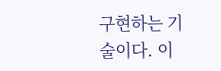구현하는 기술이다. 이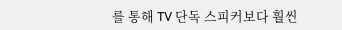를 통해 TV 단독 스피커보다 훨씬